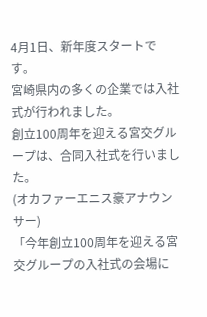4月1日、新年度スタートです。
宮崎県内の多くの企業では入社式が行われました。
創立100周年を迎える宮交グループは、合同入社式を行いました。
(オカファーエニス豪アナウンサー)
「今年創立100周年を迎える宮交グループの入社式の会場に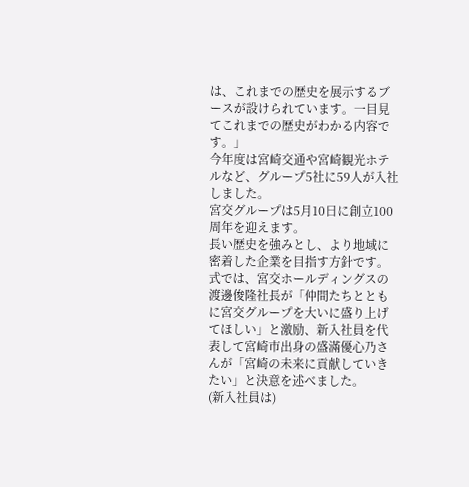は、これまでの歴史を展示するブースが設けられています。一目見てこれまでの歴史がわかる内容です。」
今年度は宮崎交通や宮崎観光ホテルなど、グループ5社に59人が入社しました。
宮交グループは5月10日に創立100周年を迎えます。
長い歴史を強みとし、より地域に密着した企業を目指す方針です。
式では、宮交ホールディングスの渡邊俊隆社長が「仲間たちとともに宮交グループを大いに盛り上げてほしい」と激励、新入社員を代表して宮崎市出身の盛滿優心乃さんが「宮崎の未来に貢献していきたい」と決意を述べました。
(新入社員は)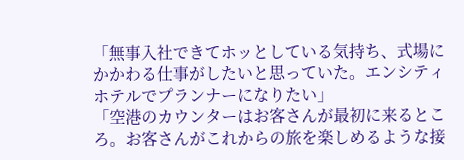「無事入社できてホッとしている気持ち、式場にかかわる仕事がしたいと思っていた。エンシティホテルでプランナーになりたい」
「空港のカウンターはお客さんが最初に来るところ。お客さんがこれからの旅を楽しめるような接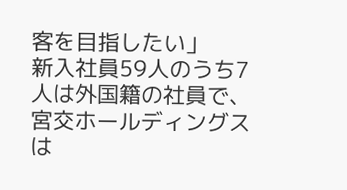客を目指したい」
新入社員59人のうち7人は外国籍の社員で、宮交ホールディングスは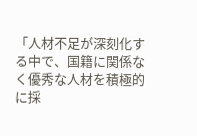「人材不足が深刻化する中で、国籍に関係なく優秀な人材を積極的に採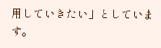用していきたい」としています。